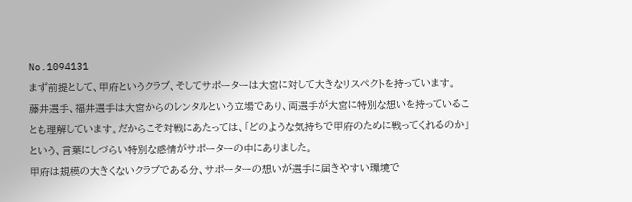No.1094131
まず前提として、甲府というクラブ、そしてサポーターは大宮に対して大きなリスペクトを持っています。
藤井選手、福井選手は大宮からのレンタルという立場であり、両選手が大宮に特別な想いを持っていることも理解しています。だからこそ対戦にあたっては、「どのような気持ちで甲府のために戦ってくれるのか」という、言葉にしづらい特別な感情がサポーターの中にありました。
甲府は規模の大きくないクラブである分、サポーターの想いが選手に届きやすい環境で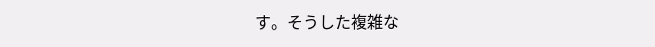す。そうした複雑な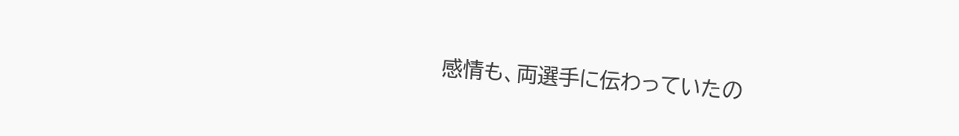感情も、両選手に伝わっていたの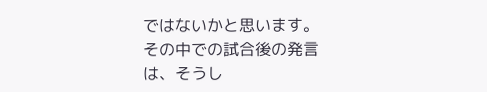ではないかと思います。
その中での試合後の発言は、そうし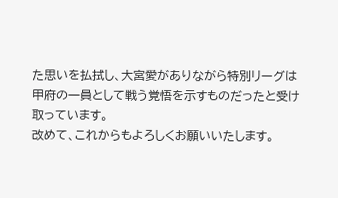た思いを払拭し、大宮愛がありながら特別リーグは甲府の一員として戦う覚悟を示すものだったと受け取っています。
改めて、これからもよろしくお願いいたします。